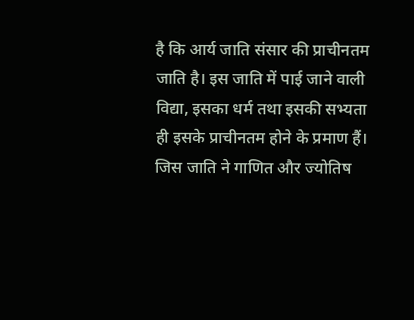है कि आर्य जाति संसार की प्राचीनतम जाति है। इस जाति में पाई जाने वाली विद्या, इसका धर्म तथा इसकी सभ्यता ही इसके प्राचीनतम होने के प्रमाण हैं।
जिस जाति ने गाणित और ज्योतिष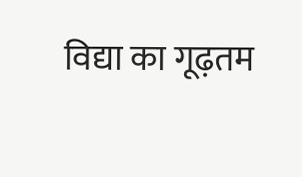विद्या का गूढ़तम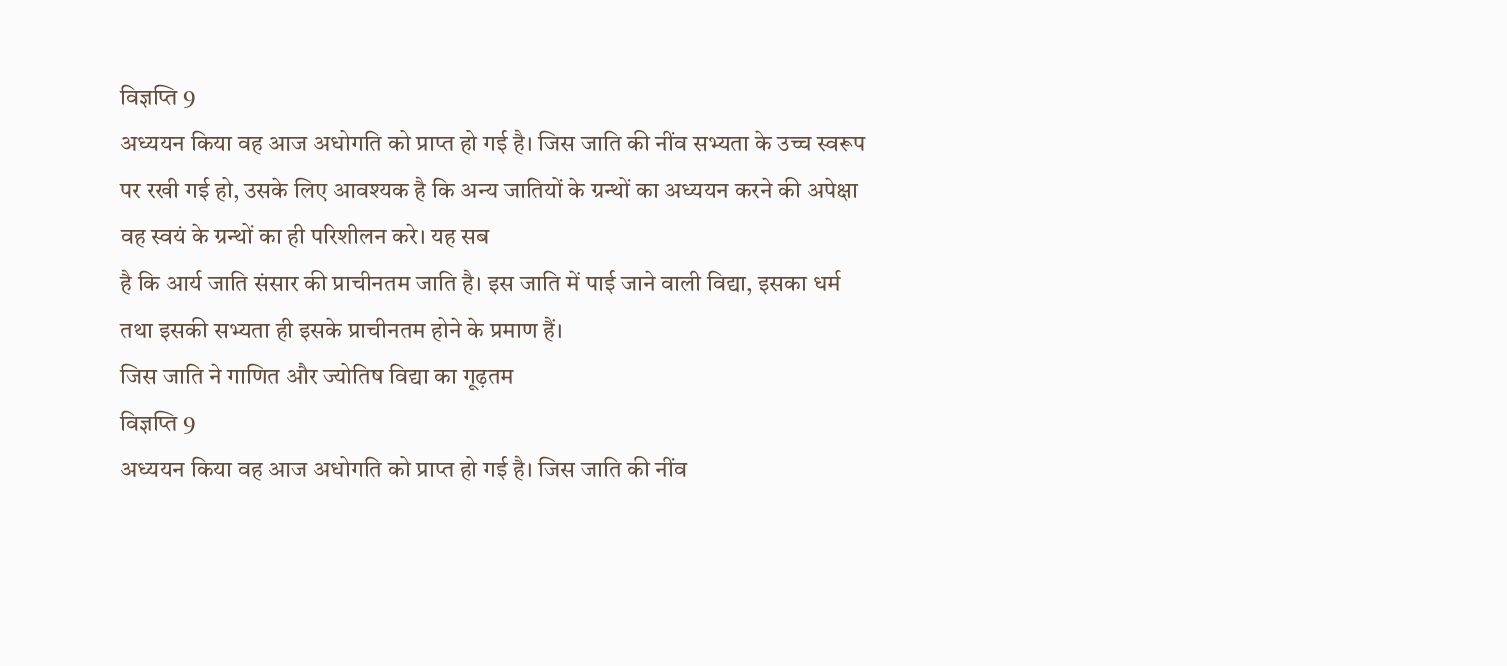विज्ञप्ति 9
अध्ययन किया वह आज अधोगति को प्राप्त हो गई है। जिस जाति की नींव सभ्यता के उच्च स्वरूप पर रखी गई हो, उसके लिए आवश्यक है कि अन्य जातियों के ग्रन्थों का अध्ययन करने की अपेक्षा वह स्वयं के ग्रन्थों का ही परिशीलन करे। यह सब
है कि आर्य जाति संसार की प्राचीनतम जाति है। इस जाति में पाई जाने वाली विद्या, इसका धर्म तथा इसकी सभ्यता ही इसके प्राचीनतम होने के प्रमाण हैं।
जिस जाति ने गाणित और ज्योतिष विद्या का गूढ़तम
विज्ञप्ति 9
अध्ययन किया वह आज अधोगति को प्राप्त हो गई है। जिस जाति की नींव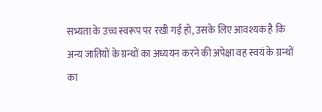सभ्यता के उच्च स्वरूप पर रखी गई हो, उसके लिए आवश्यक है कि अन्य जातियों के ग्रन्थों का अध्ययन करने की अपेक्षा वह स्वयं के ग्रन्थों का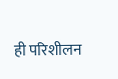ही परिशीलन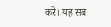करे। यह सब